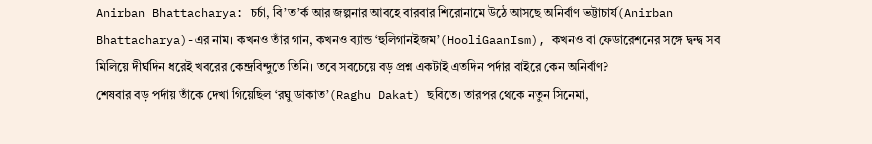Anirban Bhattacharya: চর্চা, বি’ত’র্ক আর জল্পনার আবহে বারবার শিরোনামে উঠে আসছে অনির্বাণ ভট্টাচার্য(Anirban Bhattacharya)-এর নাম। কখনও তাঁর গান, কখনও ব্যান্ড ‘হুলিগানইজম’(HooliGaanIsm), কখনও বা ফেডারেশনের সঙ্গে দ্বন্দ্ব সব মিলিয়ে দীর্ঘদিন ধরেই খবরের কেন্দ্রবিন্দুতে তিনি। তবে সবচেয়ে বড় প্রশ্ন একটাই এতদিন পর্দার বাইরে কেন অনির্বাণ?
শেষবার বড় পর্দায় তাঁকে দেখা গিয়েছিল ‘রঘু ডাকাত’(Raghu Dakat) ছবিতে। তারপর থেকে নতুন সিনেমা,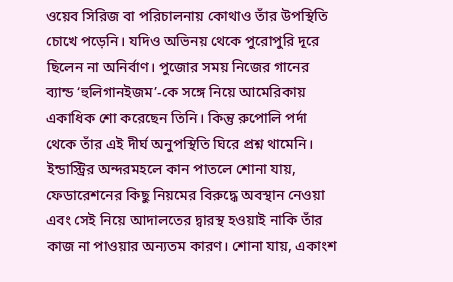ওয়েব সিরিজ বা পরিচালনায় কোথাও তাঁর উপস্থিতি চোখে পড়েনি। যদিও অভিনয় থেকে পুরোপুরি দূরে ছিলেন না অনির্বাণ। পুজোর সময় নিজের গানের ব্যান্ড ‘হুলিগানইজম’-কে সঙ্গে নিয়ে আমেরিকায় একাধিক শো করেছেন তিনি। কিন্তু রুপোলি পর্দা থেকে তাঁর এই দীর্ঘ অনুপস্থিতি ঘিরে প্রশ্ন থামেনি।
ইন্ডাস্ট্রির অন্দরমহলে কান পাতলে শোনা যায়, ফেডারেশনের কিছু নিয়মের বিরুদ্ধে অবস্থান নেওয়া এবং সেই নিয়ে আদালতের দ্বারস্থ হওয়াই নাকি তাঁর কাজ না পাওয়ার অন্যতম কারণ। শোনা যায়, একাংশ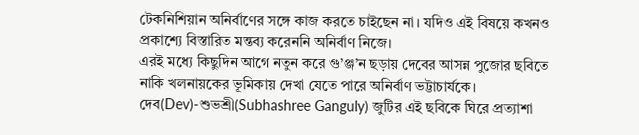টেকনিশিয়ান অনির্বাণের সঙ্গে কাজ করতে চাইছেন না। যদিও এই বিষয়ে কখনও প্রকাশ্যে বিস্তারিত মন্তব্য করেননি অনির্বাণ নিজে।
এরই মধ্যে কিছুদিন আগে নতুন করে গু’ঞ্জ’ন ছড়ায় দেবের আসন্ন পুজোর ছবিতে নাকি খলনায়কের ভূমিকায় দেখা যেতে পারে অনির্বাণ ভট্টাচার্যকে। দেব(Dev)-শুভশ্রী(Subhashree Ganguly) জুটির এই ছবিকে ঘিরে প্রত্যাশা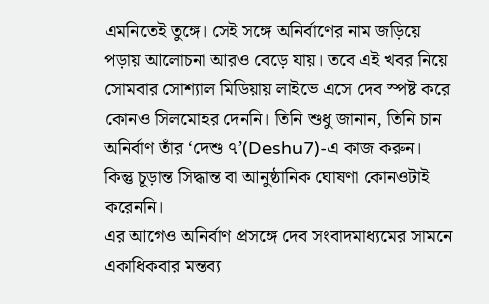এমনিতেই তুঙ্গে। সেই সঙ্গে অনির্বাণের নাম জড়িয়ে পড়ায় আলোচনা আরও বেড়ে যায়। তবে এই খবর নিয়ে সোমবার সোশ্যাল মিডিয়ায় লাইভে এসে দেব স্পষ্ট করে কোনও সিলমোহর দেননি। তিনি শুধু জানান, তিনি চান অনির্বাণ তাঁর ‘দেশু ৭’(Deshu7)-এ কাজ করুন। কিন্তু চূড়ান্ত সিদ্ধান্ত বা আনুষ্ঠানিক ঘোষণা কোনওটাই করেননি।
এর আগেও অনির্বাণ প্রসঙ্গে দেব সংবাদমাধ্যমের সামনে একাধিকবার মন্তব্য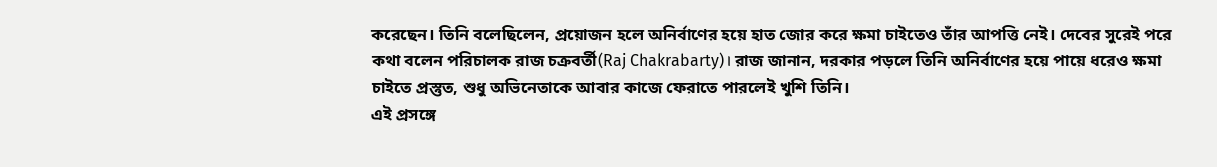করেছেন। তিনি বলেছিলেন, প্রয়োজন হলে অনির্বাণের হয়ে হাত জোর করে ক্ষমা চাইতেও তাঁর আপত্তি নেই। দেবের সুরেই পরে কথা বলেন পরিচালক রাজ চক্রবর্তী(Raj Chakrabarty)। রাজ জানান, দরকার পড়লে তিনি অনির্বাণের হয়ে পায়ে ধরেও ক্ষমা চাইতে প্রস্তুত, শুধু অভিনেতাকে আবার কাজে ফেরাতে পারলেই খুশি তিনি।
এই প্রসঙ্গে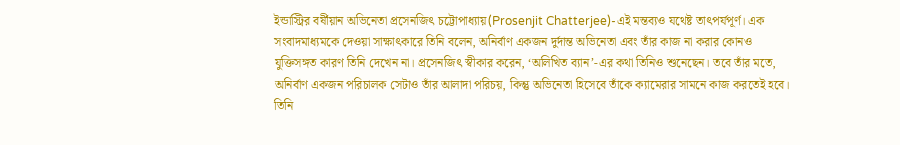ইন্ডাস্ট্রির বর্ষীয়ান অভিনেতা প্রসেনজিৎ চট্টোপাধ্যায়(Prosenjit Chatterjee)-এই মন্তব্যও যথেষ্ট তাৎপর্যপূর্ণ। এক সংবাদমাধ্যমকে দেওয়া সাক্ষাৎকারে তিনি বলেন, অনির্বাণ একজন দুর্দান্ত অভিনেতা এবং তাঁর কাজ না করার কোনও যুক্তিসঙ্গত কারণ তিনি দেখেন না। প্রসেনজিৎ স্বীকার করেন, ‘অলিখিত ব্যান’-এর কথা তিনিও শুনেছেন। তবে তাঁর মতে, অনির্বাণ একজন পরিচালক সেটাও তাঁর আলাদা পরিচয়, কিন্তু অভিনেতা হিসেবে তাঁকে ক্যামেরার সামনে কাজ করতেই হবে। তিনি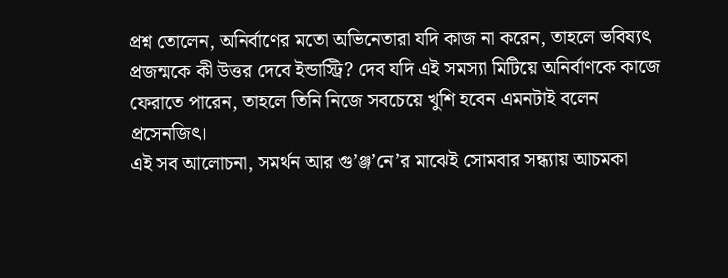প্রশ্ন তোলেন, অনির্বাণের মতো অভিনেতারা যদি কাজ না করেন, তাহলে ভবিষ্যৎ প্রজন্মকে কী উত্তর দেবে ইন্ডাস্ট্রি? দেব যদি এই সমস্যা মিটিয়ে অনির্বাণকে কাজে ফেরাতে পারেন, তাহলে তিনি নিজে সবচেয়ে খুশি হবেন এমনটাই বলেন প্রসেনজিৎ।
এই সব আলোচনা, সমর্থন আর গু’ঞ্জ’নে’র মাঝেই সোমবার সন্ধ্যায় আচমকা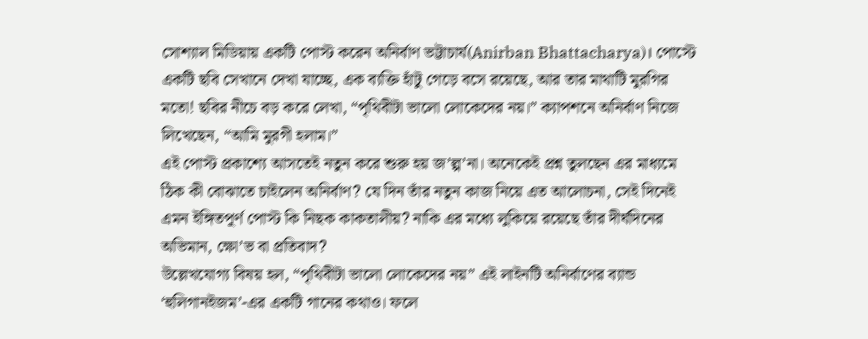সোশ্যাল মিডিয়ায় একটি পোস্ট করেন অনির্বাণ ভট্টাচার্য(Anirban Bhattacharya)। পোস্টে একটি ছবি সেখানে দেখা যাচ্ছে, এক ব্যক্তি হাঁটু গেড়ে বসে রয়েছে, আর তার মাথাটি মুরগির মতো! ছবির নীচে বড় করে লেখা, “পৃথিবীটা ভালো লোকেদের নয়।” ক্যাপশনে অনির্বাণ নিজে লিখেছেন, “আমি মুরগী হলাম।”
এই পোস্ট প্রকাশ্যে আসতেই নতুন করে শুরু হয় জ’ল্প’না। অনেকেই প্রশ্ন তুলছেন এর মাধ্যমে ঠিক কী বোঝাতে চাইলেন অনির্বাণ? যে দিন তাঁর নতুন কাজ নিয়ে এত আলোচনা, সেই দিনেই এমন ইঙ্গিতপূর্ণ পোস্ট কি নিছক কাকতালীয়? নাকি এর মধ্যে লুকিয়ে রয়েছে তাঁর দীর্ঘদিনের অভিমান, ক্ষো’ভ বা প্রতিবাদ?
উল্লেখযোগ্য বিষয় হল, “পৃথিবীটা ভালো লোকেদের নয়” এই লাইনটি অনির্বাণের ব্যান্ড ‘হুলিগানইজম’-এর একটি গানের কথাও। ফলে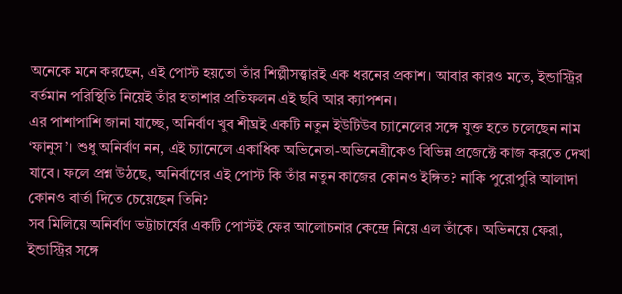অনেকে মনে করছেন, এই পোস্ট হয়তো তাঁর শিল্পীসত্ত্বারই এক ধরনের প্রকাশ। আবার কারও মতে, ইন্ডাস্ট্রির বর্তমান পরিস্থিতি নিয়েই তাঁর হতাশার প্রতিফলন এই ছবি আর ক্যাপশন।
এর পাশাপাশি জানা যাচ্ছে, অনির্বাণ খুব শীঘ্রই একটি নতুন ইউটিউব চ্যানেলের সঙ্গে যুক্ত হতে চলেছেন নাম ‘ফানুস’। শুধু অনির্বাণ নন, এই চ্যানেলে একাধিক অভিনেতা-অভিনেত্রীকেও বিভিন্ন প্রজেক্টে কাজ করতে দেখা যাবে। ফলে প্রশ্ন উঠছে, অনির্বাণের এই পোস্ট কি তাঁর নতুন কাজের কোনও ইঙ্গিত? নাকি পুরোপুরি আলাদা কোনও বার্তা দিতে চেয়েছেন তিনি?
সব মিলিয়ে অনির্বাণ ভট্টাচার্যের একটি পোস্টই ফের আলোচনার কেন্দ্রে নিয়ে এল তাঁকে। অভিনয়ে ফেরা, ইন্ডাস্ট্রির সঙ্গে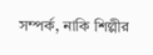সম্পর্ক, নাকি শিল্পীর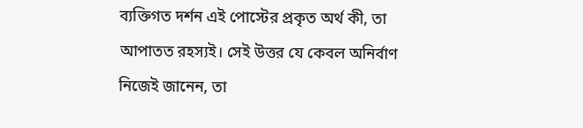ব্যক্তিগত দর্শন এই পোস্টের প্রকৃত অর্থ কী, তা আপাতত রহস্যই। সেই উত্তর যে কেবল অনির্বাণ নিজেই জানেন, তা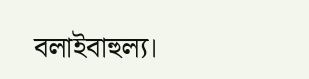বলাইবাহুল্য।